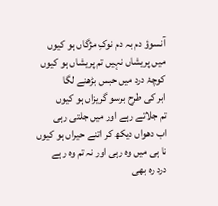آنسوؤ دم بہ دم نوکِ مژگاں ہو کیوں
میں پریشاں نہیں تم پریشاں ہو کیوں
کوچۂ درد میں حبس بڑھنے لگا
ابر کی طرح برسو گریزاں ہو کیوں
تم جلاتے رہے اور میں جلتی رہی
اب دھواں دیکھ کر اتنے حیراں ہو کیوں
نا ہی میں وہ رہی اور نہ تم وہ رہے
درد رہ بھی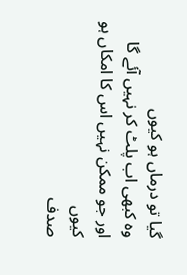گیا تو درماں ہو کیوں
وہ کبھی اب پلٹ کر نہیں آئے گا
اور جو ممکن نہیں اس کا امکاں ہو کیوں
صدف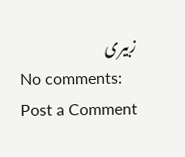زبیری
No comments:
Post a Comment